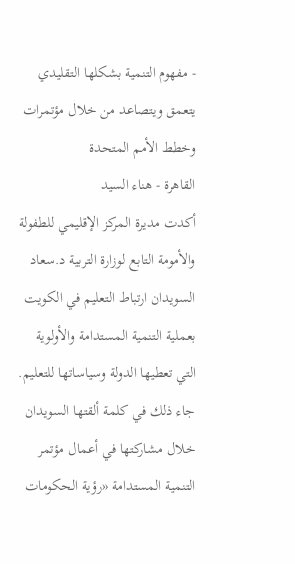- مفهوم التنمية بشكلها التقليدي يتعمق ويتصاعد من خلال مؤتمرات وخطط الأمم المتحدة
القاهرة - هناء السيد
أكدت مديرة المركز الإقليمي للطفولة والأمومة التابع لوزارة التربية د.سعاد السويدان ارتباط التعليم في الكويت بعملية التنمية المستدامة والأولوية التي تعطيها الدولة وسياساتها للتعليم.
جاء ذلك في كلمة ألقتها السويدان خلال مشاركتها في أعمال مؤتمر التنمية المستدامة «رؤية الحكومات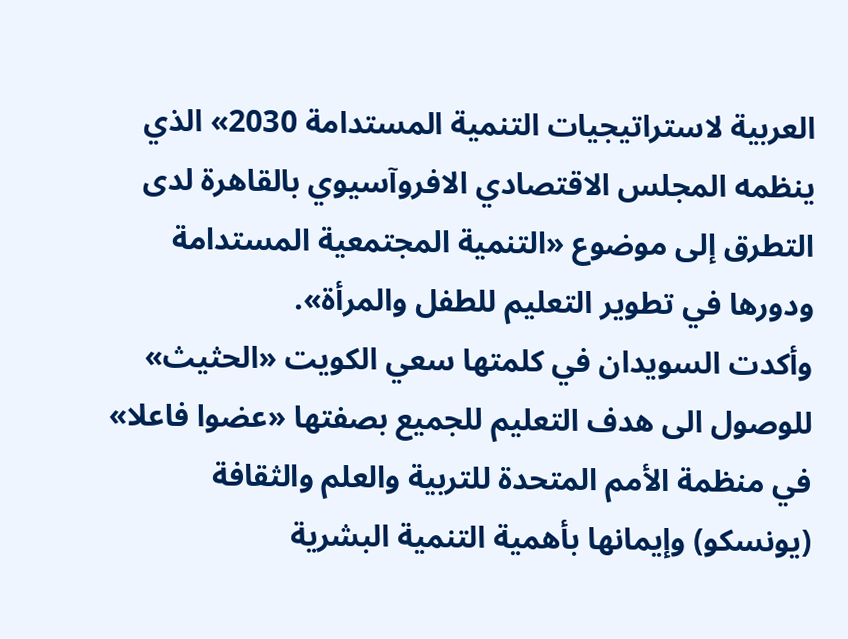العربية لاستراتيجيات التنمية المستدامة 2030» الذي ينظمه المجلس الاقتصادي الافروآسيوي بالقاهرة لدى التطرق إلى موضوع «التنمية المجتمعية المستدامة ودورها في تطوير التعليم للطفل والمرأة».
وأكدت السويدان في كلمتها سعي الكويت «الحثيث» للوصول الى هدف التعليم للجميع بصفتها «عضوا فاعلا» في منظمة الأمم المتحدة للتربية والعلم والثقافة (يونسكو) وإيمانها بأهمية التنمية البشرية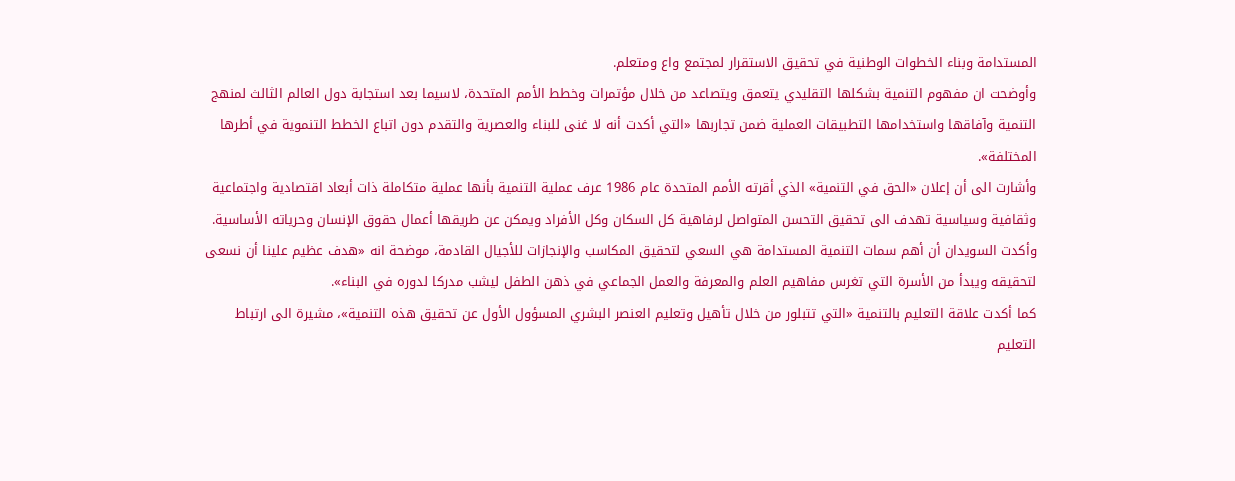المستدامة وبناء الخطوات الوطنية في تحقيق الاستقرار لمجتمع واع ومتعلم.
وأوضحت ان مفهوم التنمية بشكلها التقليدي يتعمق ويتصاعد من خلال مؤتمرات وخطط الأمم المتحدة، لاسيما بعد استجابة دول العالم الثالث لمنهج التنمية وآفاقها واستخدامها التطبيقات العملية ضمن تجاربها «التي أكدت أنه لا غنى للبناء والعصرية والتقدم دون اتباع الخطط التنموية في أطرها المختلفة».
وأشارت الى أن إعلان «الحق في التنمية» الذي أقرته الأمم المتحدة عام 1986 عرف عملية التنمية بأنها عملية متكاملة ذات أبعاد اقتصادية واجتماعية وثقافية وسياسية تهدف الى تحقيق التحسن المتواصل لرفاهية كل السكان وكل الأفراد ويمكن عن طريقها أعمال حقوق الإنسان وحرياته الأساسية.
وأكدت السويدان أن أهم سمات التنمية المستدامة هي السعي لتحقيق المكاسب والإنجازات للأجيال القادمة، موضحة انه «هدف عظيم علينا أن نسعى لتحقيقه ويبدأ من الأسرة التي تغرس مفاهيم العلم والمعرفة والعمل الجماعي في ذهن الطفل ليشب مدركا لدوره في البناء».
كما أكدت علاقة التعليم بالتنمية «التي تتبلور من خلال تأهيل وتعليم العنصر البشري المسؤول الأول عن تحقيق هذه التنمية»، مشيرة الى ارتباط التعليم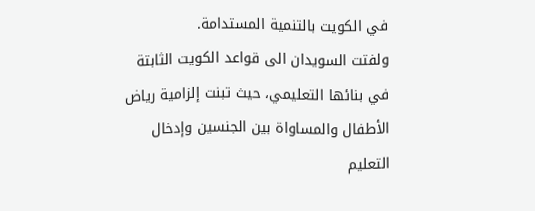في الكويت بالتنمية المستدامة.
ولفتت السويدان الى قواعد الكويت الثابتة في بنائها التعليمي، حيث تبنت إلزامية رياض الأطفال والمساواة بين الجنسين وإدخال التعليم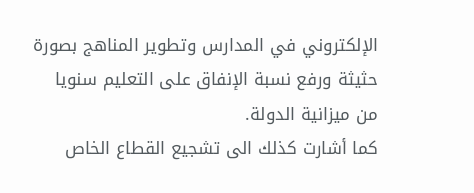الإلكتروني في المدارس وتطوير المناهج بصورة حثيثة ورفع نسبة الإنفاق على التعليم سنويا من ميزانية الدولة.
كما أشارت كذلك الى تشجيع القطاع الخاص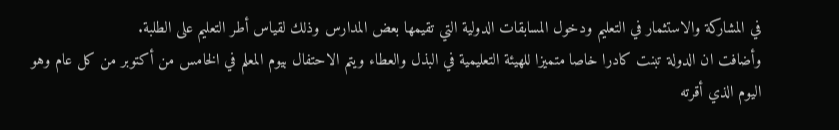في المشاركة والاستثمار في التعليم ودخول المسابقات الدولية التي تقيمها بعض المدارس وذلك لقياس أطر التعليم على الطلبة.
وأضافت ان الدولة تبنت كادرا خاصا متميزا للهيئة التعليمية في البذل والعطاء ويتم الاحتفال بيوم المعلم في الخامس من أكتوبر من كل عام وهو اليوم الذي أقرته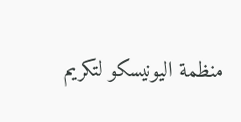منظمة اليونيسكو لتكريم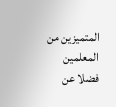المتميزين من المعلمين فضلا عن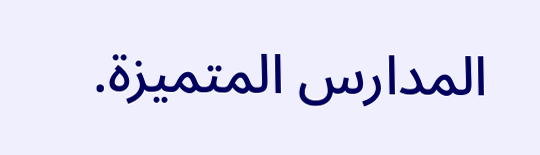المدارس المتميزة.